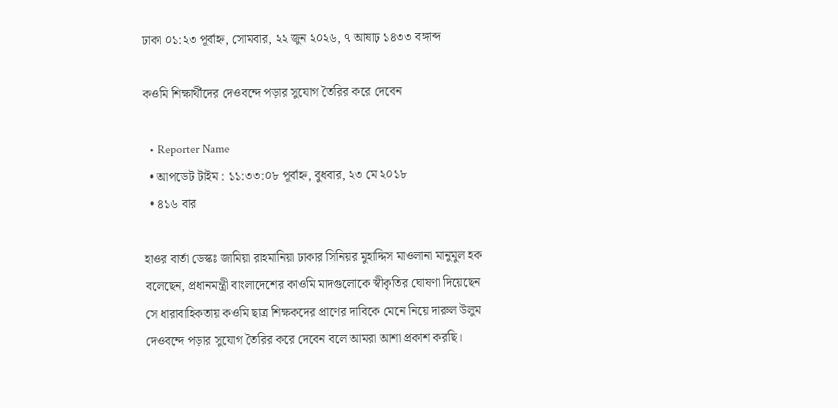ঢাকা ০১:২৩ পূর্বাহ্ন, সোমবার, ২২ জুন ২০২৬, ৭ আষাঢ় ১৪৩৩ বঙ্গাব্দ

কওমি শিক্ষার্থীদের দেওবন্দে পড়ার সুযোগ তৈরির করে দেবেন

  • Reporter Name
  • আপডেট টাইম : ১১:৩৩:০৮ পূর্বাহ্ন, বুধবার, ২৩ মে ২০১৮
  • ৪১৬ বার

হাওর বার্তা ডেস্কঃ জামিয়া রাহমানিয়া ঢাকার সিনিয়র মুহাদ্দিস মাওলানা মানুমুল হক বলেছেন, প্রধানমন্ত্রী বাংলাদেশের কাওমি মাদগুলোকে স্বীকৃতির ঘোষণা দিয়েছেন সে ধারাবাহিকতায় কওমি ছাত্র শিক্ষকদের প্রাণের দাবিকে মেনে নিয়ে দারুল উলুম দেওবন্দে পড়ার সুযোগ তৈরির করে দেবেন বলে আমরা আশা প্রকাশ করছি।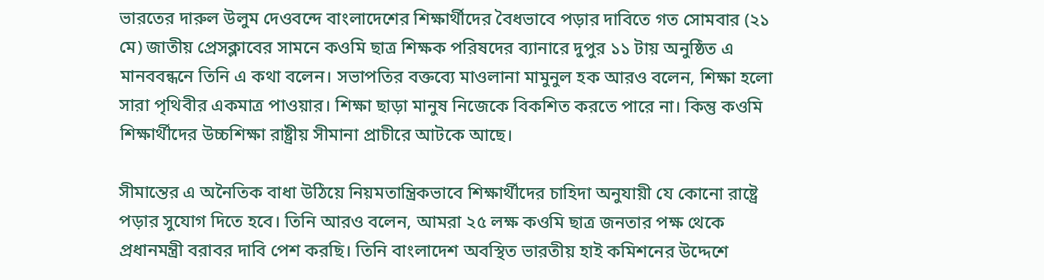ভারতের দারুল উলুম দেওবন্দে বাংলাদেশের শিক্ষার্থীদের বৈধভাবে পড়ার দাবিতে গত সোমবার (২১ মে) জাতীয় প্রেসক্লাবের সামনে কওমি ছাত্র শিক্ষক পরিষদের ব্যানারে দুপুর ১১ টায় অনুষ্ঠিত এ মানববন্ধনে তিনি এ কথা বলেন। সভাপতির বক্তব্যে মাওলানা মামুনুল হক আরও বলেন, শিক্ষা হলো সারা পৃথিবীর একমাত্র পাওয়ার। শিক্ষা ছাড়া মানুষ নিজেকে বিকশিত করতে পারে না। কিন্তু কওমি শিক্ষার্থীদের উচ্চশিক্ষা রাষ্ট্রীয় সীমানা প্রাচীরে আটকে আছে।

সীমান্তের এ অনৈতিক বাধা উঠিয়ে নিয়মতান্ত্রিকভাবে শিক্ষার্থীদের চাহিদা অনুযায়ী যে কোনো রাষ্ট্রে পড়ার সুযোগ দিতে হবে। তিনি আরও বলেন, আমরা ২৫ লক্ষ কওমি ছাত্র জনতার পক্ষ থেকে প্রধানমন্ত্রী বরাবর দাবি পেশ করছি। তিনি বাংলাদেশ অবস্থিত ভারতীয় হাই কমিশনের উদ্দেশে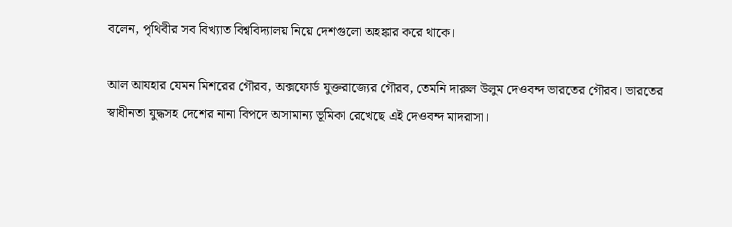বলেন, পৃথিবীর সব বিখ্যাত বিশ্ববিদ্যালয় নিয়ে দেশগুলো অহঙ্কার করে থাকে।

আল আযহার যেমন মিশরের গৌরব, অক্সফোর্ড যুক্তরাজ্যের গৌরব, তেমনি দারুল উলুম দেওবন্দ ভারতের গৌরব। ভারতের স্বাধীনতা যুদ্ধসহ দেশের নানা বিপদে অসামান্য ভূমিকা রেখেছে এই দেওবন্দ মাদরাসা।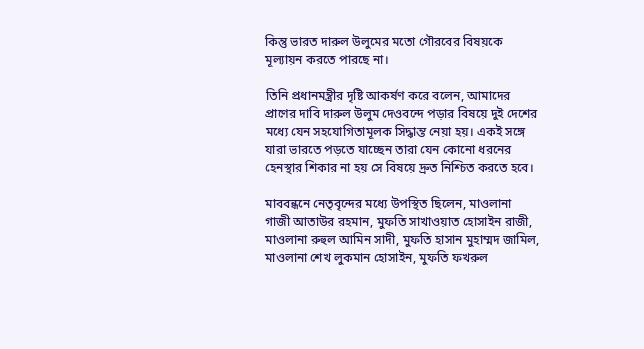কিন্তু ভারত দারুল উলুমের মতো গৌরবের বিষয়কে মূল্যায়ন করতে পারছে না।

তিনি প্রধানমন্ত্রীর দৃষ্টি আকর্ষণ করে বলেন, আমাদের প্রাণের দাবি দারুল উলুম দেওবন্দে পড়ার বিষয়ে দুই দেশের মধ্যে যেন সহযোগিতামূলক সিদ্ধান্ত নেয়া হয়। একই সঙ্গে যারা ভারতে পড়তে যাচ্ছেন তারা যেন কোনো ধরনের হেনস্থার শিকার না হয় সে বিষয়ে দ্রুত নিশ্চিত করতে হবে।

মাববন্ধনে নেতৃবৃন্দের মধ্যে উপস্থিত ছিলেন, মাওলানা গাজী আতাউর রহমান, মুফতি সাখাওয়াত হোসাইন রাজী, মাওলানা রুহুল আমিন সাদী, মুফতি হাসান মুহাম্মদ জামিল, মাওলানা শেখ লুকমান হোসাইন, মুফতি ফখরুল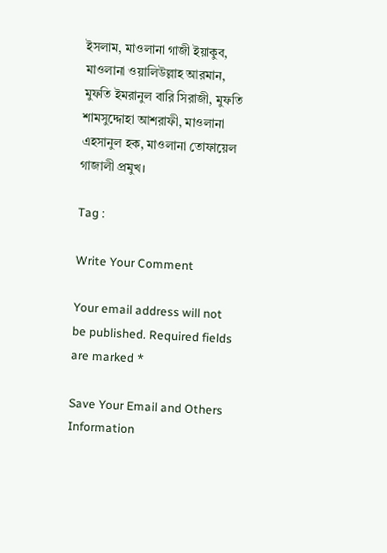ইসলাম, মাওলানা গাজী ইয়াকুব, মাওলানা ওয়ালিউল্লাহ আরমান, মুফতি ইমরানুল বারি সিরাজী, মুফতি শামসুদ্দোহা আশরাফী, মাওলানা এহসানুল হক, মাওলানা তোফায়েল গাজালী প্রমুখ।

Tag :

Write Your Comment

Your email address will not be published. Required fields are marked *

Save Your Email and Others Information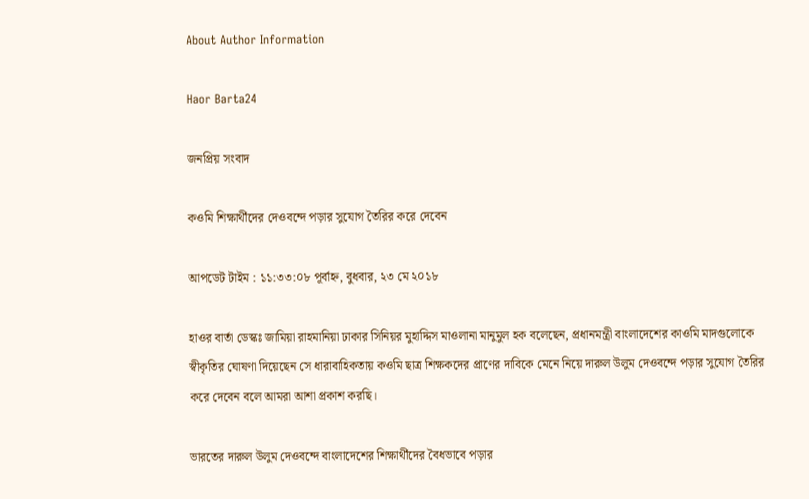About Author Information

Haor Barta24

জনপ্রিয় সংবাদ

কওমি শিক্ষার্থীদের দেওবন্দে পড়ার সুযোগ তৈরির করে দেবেন

আপডেট টাইম : ১১:৩৩:০৮ পূর্বাহ্ন, বুধবার, ২৩ মে ২০১৮

হাওর বার্তা ডেস্কঃ জামিয়া রাহমানিয়া ঢাকার সিনিয়র মুহাদ্দিস মাওলানা মানুমুল হক বলেছেন, প্রধানমন্ত্রী বাংলাদেশের কাওমি মাদগুলোকে স্বীকৃতির ঘোষণা দিয়েছেন সে ধারাবাহিকতায় কওমি ছাত্র শিক্ষকদের প্রাণের দাবিকে মেনে নিয়ে দারুল উলুম দেওবন্দে পড়ার সুযোগ তৈরির করে দেবেন বলে আমরা আশা প্রকাশ করছি।

ভারতের দারুল উলুম দেওবন্দে বাংলাদেশের শিক্ষার্থীদের বৈধভাবে পড়ার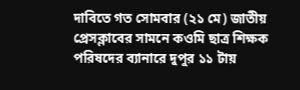দাবিতে গত সোমবার (২১ মে) জাতীয় প্রেসক্লাবের সামনে কওমি ছাত্র শিক্ষক পরিষদের ব্যানারে দুপুর ১১ টায়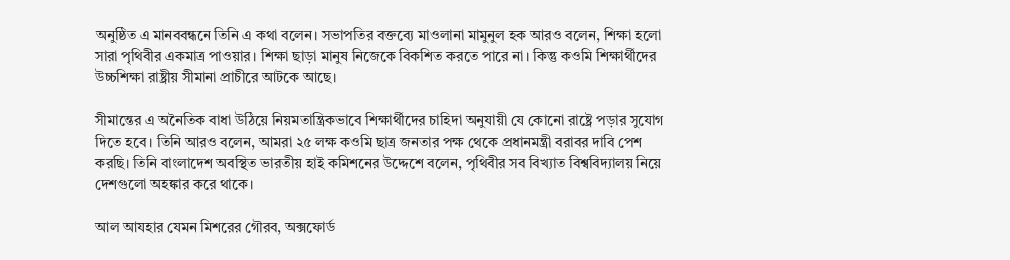অনুষ্ঠিত এ মানববন্ধনে তিনি এ কথা বলেন। সভাপতির বক্তব্যে মাওলানা মামুনুল হক আরও বলেন, শিক্ষা হলো সারা পৃথিবীর একমাত্র পাওয়ার। শিক্ষা ছাড়া মানুষ নিজেকে বিকশিত করতে পারে না। কিন্তু কওমি শিক্ষার্থীদের উচ্চশিক্ষা রাষ্ট্রীয় সীমানা প্রাচীরে আটকে আছে।

সীমান্তের এ অনৈতিক বাধা উঠিয়ে নিয়মতান্ত্রিকভাবে শিক্ষার্থীদের চাহিদা অনুযায়ী যে কোনো রাষ্ট্রে পড়ার সুযোগ দিতে হবে। তিনি আরও বলেন, আমরা ২৫ লক্ষ কওমি ছাত্র জনতার পক্ষ থেকে প্রধানমন্ত্রী বরাবর দাবি পেশ করছি। তিনি বাংলাদেশ অবস্থিত ভারতীয় হাই কমিশনের উদ্দেশে বলেন, পৃথিবীর সব বিখ্যাত বিশ্ববিদ্যালয় নিয়ে দেশগুলো অহঙ্কার করে থাকে।

আল আযহার যেমন মিশরের গৌরব, অক্সফোর্ড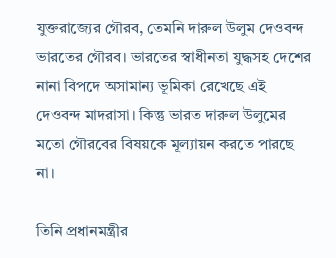যুক্তরাজ্যের গৌরব, তেমনি দারুল উলুম দেওবন্দ ভারতের গৌরব। ভারতের স্বাধীনতা যুদ্ধসহ দেশের নানা বিপদে অসামান্য ভূমিকা রেখেছে এই দেওবন্দ মাদরাসা। কিন্তু ভারত দারুল উলুমের মতো গৌরবের বিষয়কে মূল্যায়ন করতে পারছে না।

তিনি প্রধানমন্ত্রীর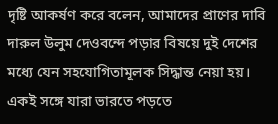দৃষ্টি আকর্ষণ করে বলেন, আমাদের প্রাণের দাবি দারুল উলুম দেওবন্দে পড়ার বিষয়ে দুই দেশের মধ্যে যেন সহযোগিতামূলক সিদ্ধান্ত নেয়া হয়। একই সঙ্গে যারা ভারতে পড়তে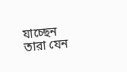যাচ্ছেন তারা যেন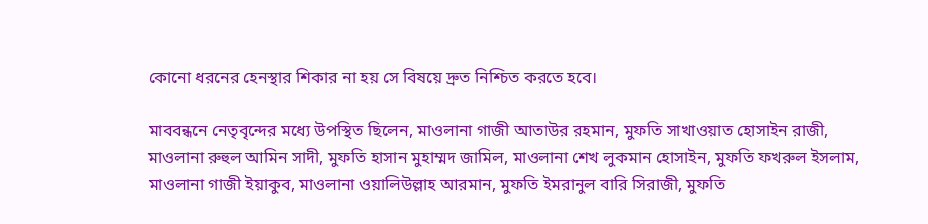কোনো ধরনের হেনস্থার শিকার না হয় সে বিষয়ে দ্রুত নিশ্চিত করতে হবে।

মাববন্ধনে নেতৃবৃন্দের মধ্যে উপস্থিত ছিলেন, মাওলানা গাজী আতাউর রহমান, মুফতি সাখাওয়াত হোসাইন রাজী, মাওলানা রুহুল আমিন সাদী, মুফতি হাসান মুহাম্মদ জামিল, মাওলানা শেখ লুকমান হোসাইন, মুফতি ফখরুল ইসলাম, মাওলানা গাজী ইয়াকুব, মাওলানা ওয়ালিউল্লাহ আরমান, মুফতি ইমরানুল বারি সিরাজী, মুফতি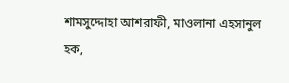শামসুদ্দোহা আশরাফী, মাওলানা এহসানুল হক,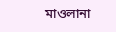মাওলানা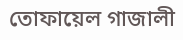তোফায়েল গাজালী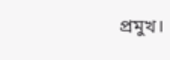প্রমুখ।